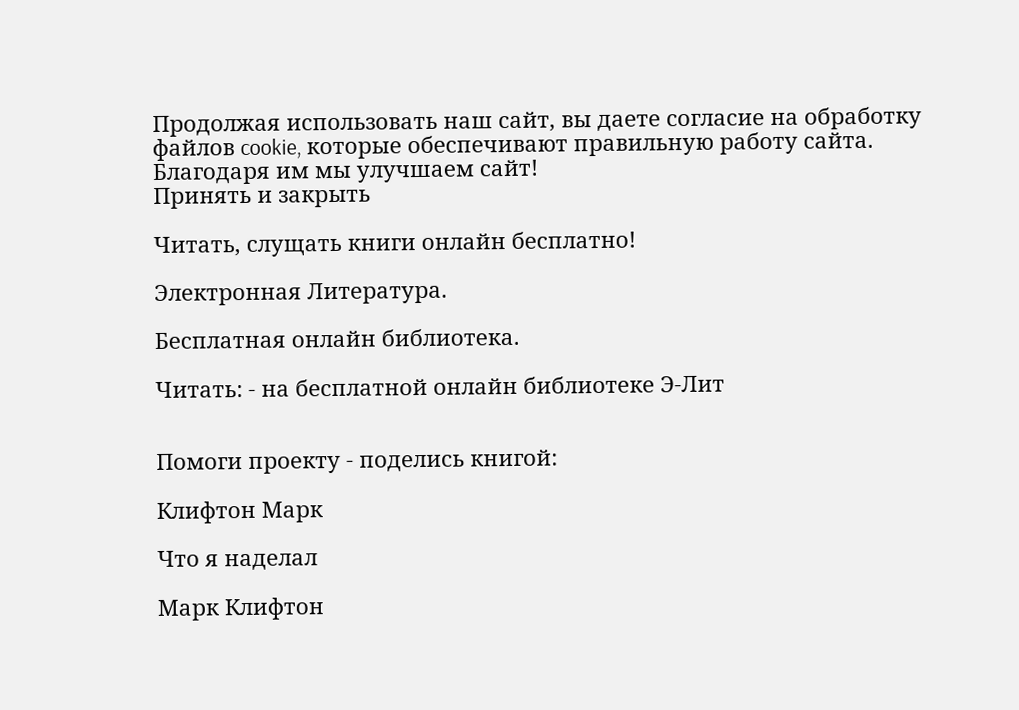Продолжая использовать наш сайт, вы даете согласие на обработку файлов cookie, которые обеспечивают правильную работу сайта. Благодаря им мы улучшаем сайт!
Принять и закрыть

Читать, слущать книги онлайн бесплатно!

Электронная Литература.

Бесплатная онлайн библиотека.

Читать: - на бесплатной онлайн библиотеке Э-Лит


Помоги проекту - поделись книгой:

Клифтон Марк

Что я наделал

Марк Клифтон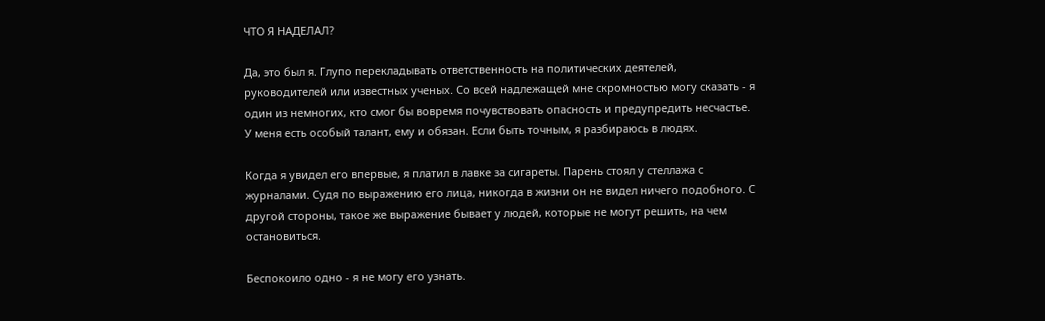ЧТО Я НАДЕЛАЛ?

Да, это был я. Глупо перекладывать ответственность на политических деятелей, руководителей или известных ученых. Со всей надлежащей мне скромностью могу сказать - я один из немногих, кто смог бы вовремя почувствовать опасность и предупредить несчастье. У меня есть особый талант, ему и обязан. Если быть точным, я разбираюсь в людях.

Когда я увидел его впервые, я платил в лавке за сигареты. Парень стоял у стеллажа с журналами. Судя по выражению его лица, никогда в жизни он не видел ничего подобного. С другой стороны, такое же выражение бывает у людей, которые не могут решить, на чем остановиться.

Беспокоило одно - я не могу его узнать.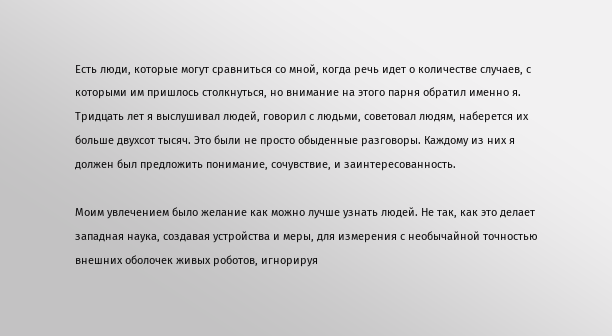Есть люди, которые могут сравниться со мной, когда речь идет о количестве случаев, с которыми им пришлось столкнуться, но внимание на этого парня обратил именно я. Тридцать лет я выслушивал людей, говорил с людьми, советовал людям, наберется их больше двухсот тысяч. Это были не просто обыденные разговоры. Каждому из них я должен был предложить понимание, сочувствие, и заинтересованность.

Моим увлечением было желание как можно лучше узнать людей. Не так, как это делает западная наука, создавая устройства и меры, для измерения с необычайной точностью внешних оболочек живых роботов, игнорируя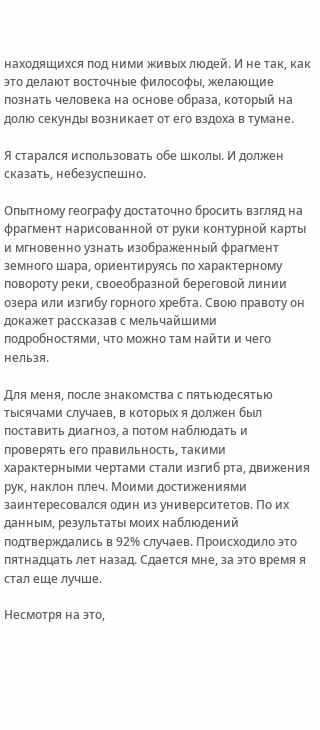находящихся под ними живых людей. И не так, как это делают восточные философы, желающие познать человека на основе образа, который на долю секунды возникает от его вздоха в тумане.

Я старался использовать обе школы. И должен сказать, небезуспешно.

Опытному географу достаточно бросить взгляд на фрагмент нарисованной от руки контурной карты и мгновенно узнать изображенный фрагмент земного шара, ориентируясь по характерному повороту реки, своеобразной береговой линии озера или изгибу горного хребта. Свою правоту он докажет рассказав с мельчайшими подробностями, что можно там найти и чего нельзя.

Для меня, после знакомства с пятьюдесятью тысячами случаев, в которых я должен был поставить диагноз, а потом наблюдать и проверять его правильность, такими характерными чертами стали изгиб рта, движения рук, наклон плеч. Моими достижениями заинтересовался один из университетов. По их данным, результаты моих наблюдений подтверждались в 92% случаев. Происходило это пятнадцать лет назад. Сдается мне, за это время я стал еще лучше.

Несмотря на это,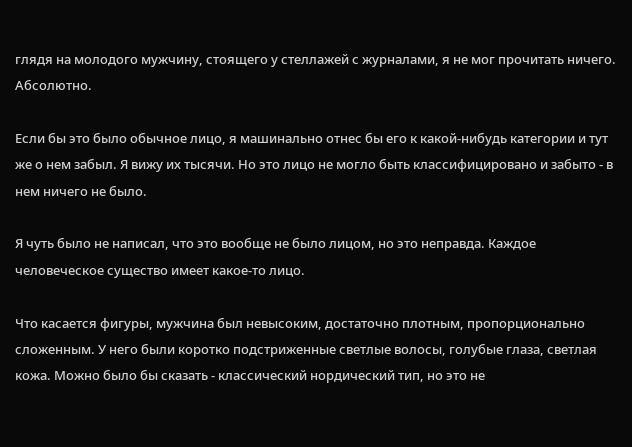глядя на молодого мужчину, стоящего у стеллажей с журналами, я не мог прочитать ничего. Абсолютно.

Если бы это было обычное лицо, я машинально отнес бы его к какой-нибудь категории и тут же о нем забыл. Я вижу их тысячи. Но это лицо не могло быть классифицировано и забыто - в нем ничего не было.

Я чуть было не написал, что это вообще не было лицом, но это неправда. Каждое человеческое существо имеет какое-то лицо.

Что касается фигуры, мужчина был невысоким, достаточно плотным, пропорционально сложенным. У него были коротко подстриженные светлые волосы, голубые глаза, светлая кожа. Можно было бы сказать - классический нордический тип, но это не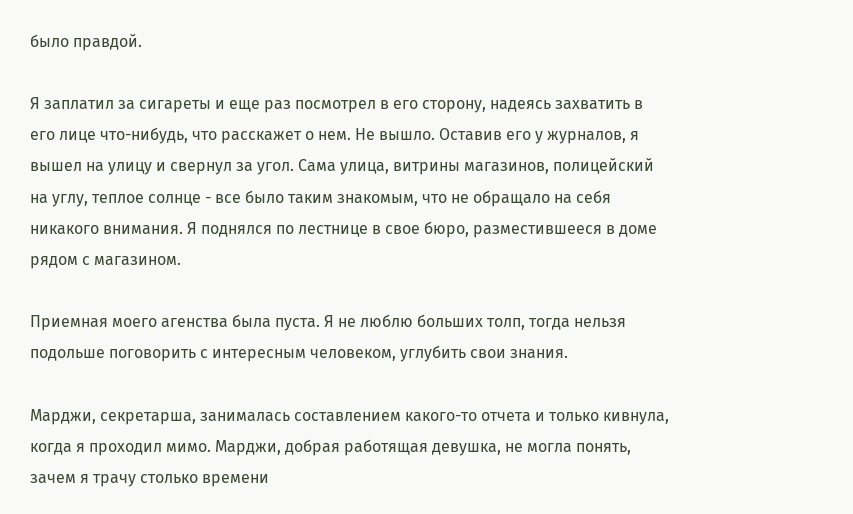было правдой.

Я заплатил за сигареты и еще раз посмотрел в его сторону, надеясь захватить в его лице что-нибудь, что расскажет о нем. Не вышло. Оставив его у журналов, я вышел на улицу и свернул за угол. Сама улица, витрины магазинов, полицейский на углу, теплое солнце - все было таким знакомым, что не обращало на себя никакого внимания. Я поднялся по лестнице в свое бюро, разместившееся в доме рядом с магазином.

Приемная моего агенства была пуста. Я не люблю больших толп, тогда нельзя подольше поговорить с интересным человеком, углубить свои знания.

Марджи, секретарша, занималась составлением какого-то отчета и только кивнула, когда я проходил мимо. Марджи, добрая работящая девушка, не могла понять, зачем я трачу столько времени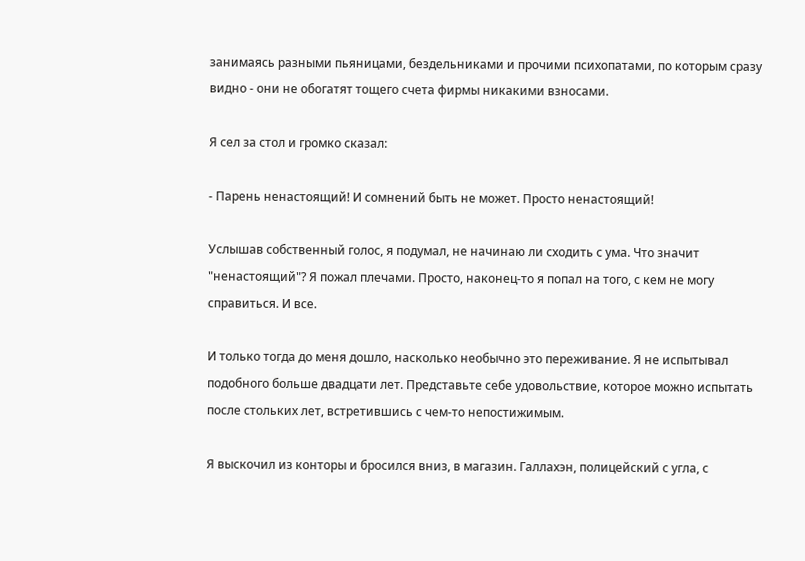занимаясь разными пьяницами, бездельниками и прочими психопатами, по которым сразу видно - они не обогатят тощего счета фирмы никакими взносами.

Я сел за стол и громко сказал:

- Парень ненастоящий! И сомнений быть не может. Просто ненастоящий!

Услышав собственный голос, я подумал, не начинаю ли сходить с ума. Что значит "ненастоящий"? Я пожал плечами. Просто, наконец-то я попал на того, с кем не могу справиться. И все.

И только тогда до меня дошло, насколько необычно это переживание. Я не испытывал подобного больше двадцати лет. Представьте себе удовольствие, которое можно испытать после стольких лет, встретившись с чем-то непостижимым.

Я выскочил из конторы и бросился вниз, в магазин. Галлахэн, полицейский с угла, с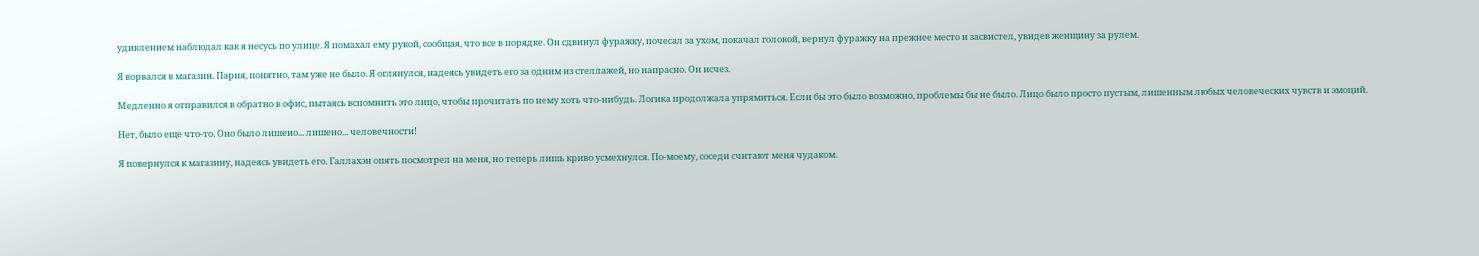удивлением наблюдал как я несусь по улице. Я помахал ему рукой, сообщая, что все в порядке. Он сдвинул фуражку, почесал за ухом, покачал головой, вернул фуражку на прежнее место и засвистел, увидев женщину за рулем.

Я ворвался в магазин. Парня, понятно, там уже не было. Я оглянулся, надеясь увидеть его за одним из стеллажей, но напрасно. Он исчез.

Медленно я отправился в обратно в офис, пытаясь вспомнить это лицо, чтобы прочитать по нему хоть что-нибудь. Логика продолжала упрямиться. Если бы это было возможно, проблемы бы не было. Лицо было просто пустым, лишенным любых человеческих чувств и эмоций.

Нет, было еще что-то. Оно было лишено... лишено... человечности!

Я повернулся к магазину, надеясь увидеть его. Галлахэн опять посмотрел на меня, но теперь лишь криво усмехнулся. По-моему, соседи считают меня чудаком.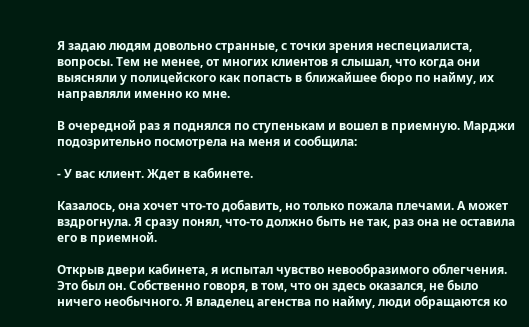Я задаю людям довольно странные, с точки зрения неспециалиста, вопросы. Тем не менее, от многих клиентов я слышал, что когда они выясняли у полицейского как попасть в ближайшее бюро по найму, их направляли именно ко мне.

В очередной раз я поднялся по ступенькам и вошел в приемную. Марджи подозрительно посмотрела на меня и сообщила:

- У вас клиент. Ждет в кабинете.

Казалось, она хочет что-то добавить, но только пожала плечами. А может вздрогнула. Я сразу понял, что-то должно быть не так, раз она не оставила его в приемной.

Открыв двери кабинета, я испытал чувство невообразимого облегчения. Это был он. Собственно говоря, в том, что он здесь оказался, не было ничего необычного. Я владелец агенства по найму, люди обращаются ко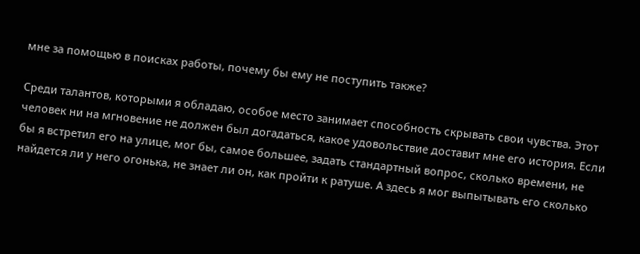мне за помощью в поисках работы, почему бы ему не поступить также?

Среди талантов, которыми я обладаю, особое место занимает способность скрывать свои чувства. Этот человек ни на мгновение не должен был догадаться, какое удовольствие доставит мне его история. Если бы я встретил его на улице, мог бы, самое большее, задать стандартный вопрос, сколько времени, не найдется ли у него огонька, не знает ли он, как пройти к ратуше. А здесь я мог выпытывать его сколько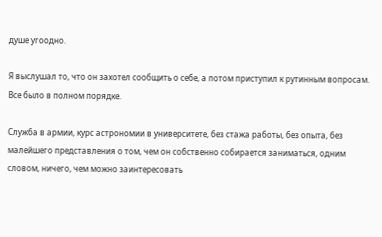душе угоодно.

Я выслушал то, что он захотел сообщить о себе, а потом приступил к рутинным вопросам. Все было в полном порядке.

Служба в армии, курс астрономии в университете, без стажа работы, без опыта, без малейшего представления о том, чем он собственно собирается заниматься, одним словом, ничего, чем можно заинтересовать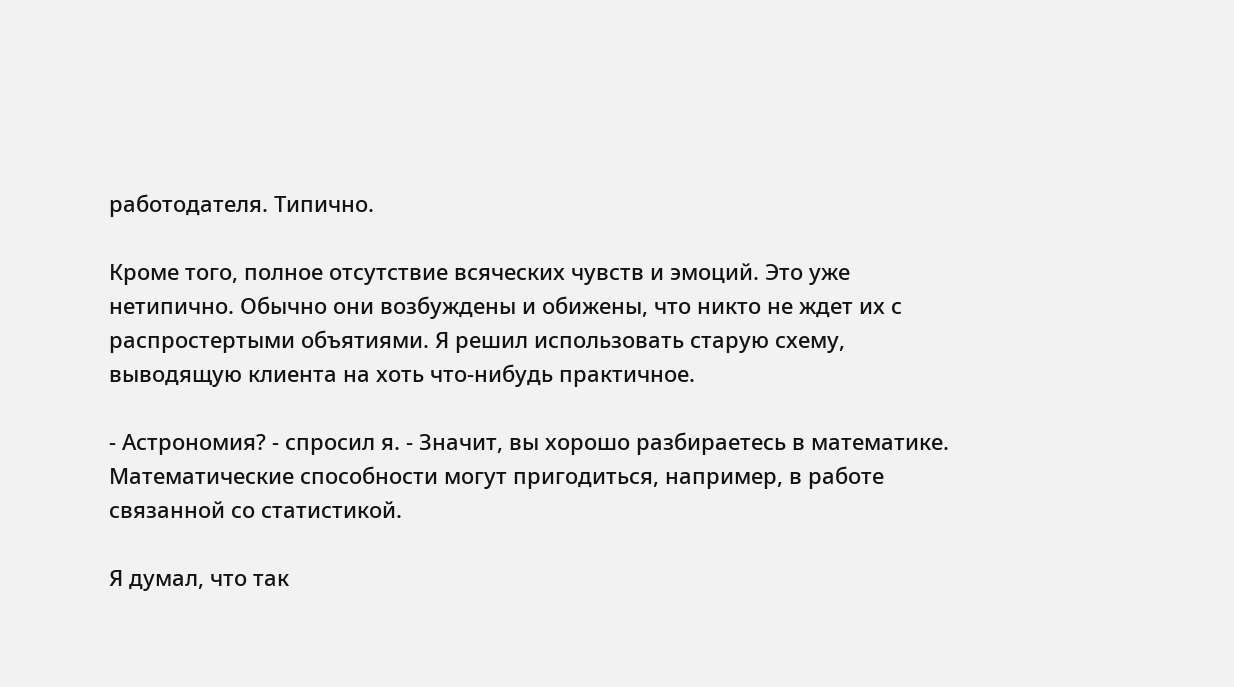работодателя. Типично.

Кроме того, полное отсутствие всяческих чувств и эмоций. Это уже нетипично. Обычно они возбуждены и обижены, что никто не ждет их с распростертыми объятиями. Я решил использовать старую схему, выводящую клиента на хоть что-нибудь практичное.

- Астрономия? - спросил я. - Значит, вы хорошо разбираетесь в математике. Математические способности могут пригодиться, например, в работе связанной со статистикой.

Я думал, что так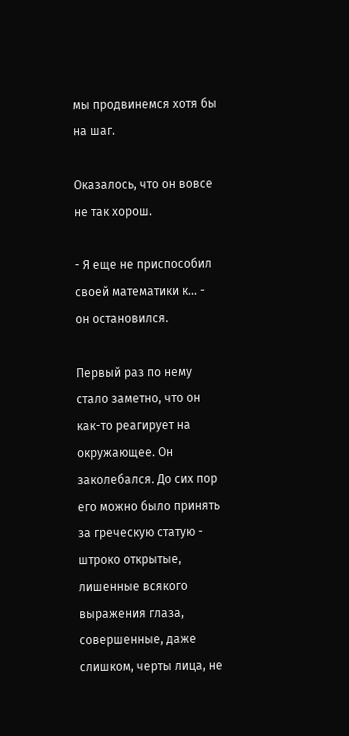мы продвинемся хотя бы на шаг.

Оказалось, что он вовсе не так хорош.

- Я еще не приспособил своей математики к... - он остановился.

Первый раз по нему стало заметно, что он как-то реагирует на окружающее. Он заколебался. До сих пор его можно было принять за греческую статую - штроко открытые, лишенные всякого выражения глаза, совершенные, даже слишком, черты лица, не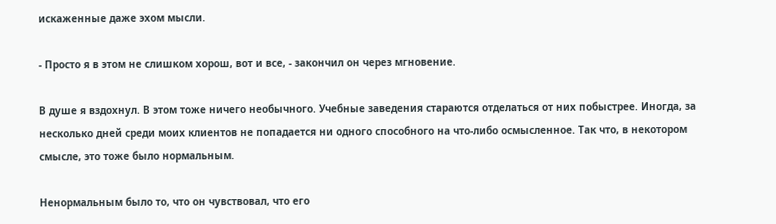искаженные даже эхом мысли.

- Просто я в этом не слишком хорош, вот и все, - закончил он через мгновение.

В душе я вздохнул. В этом тоже ничего необычного. Учебные заведения стараются отделаться от них побыстрее. Иногда, за несколько дней среди моих клиентов не попадается ни одного способного на что-либо осмысленное. Так что, в некотором смысле, это тоже было нормальным.

Ненормальным было то, что он чувствовал, что его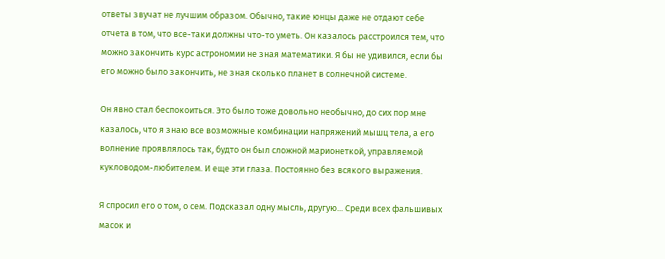ответы звучат не лучшим образом. Обычно, такие юнцы даже не отдают себе отчета в том, что все-таки должны что-то уметь. Он казалось расстроился тем, что можно закончить курс астрономии не зная математики. Я бы не удивился, если бы его можно было закончить, не зная сколько планет в солнечной системе.

Он явно стал беспокоиться. Это было тоже довольно необычно, до сих пор мне казалось, что я знаю все возможные комбинации напряжений мышц тела, а его волнение проявлялось так, будто он был сложной марионеткой, управляемой кукловодом-любителем. И еще эти глаза. Постоянно без всякого выражения.

Я спросил его о том, о сем. Подсказал одну мысль, другую... Среди всех фальшивых масок и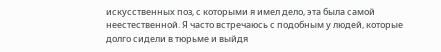искусственных поз, с которыми я имел дело, эта была самой неестественной. Я часто встречаюсь с подобным у людей, которые долго сидели в тюрьме и выйдя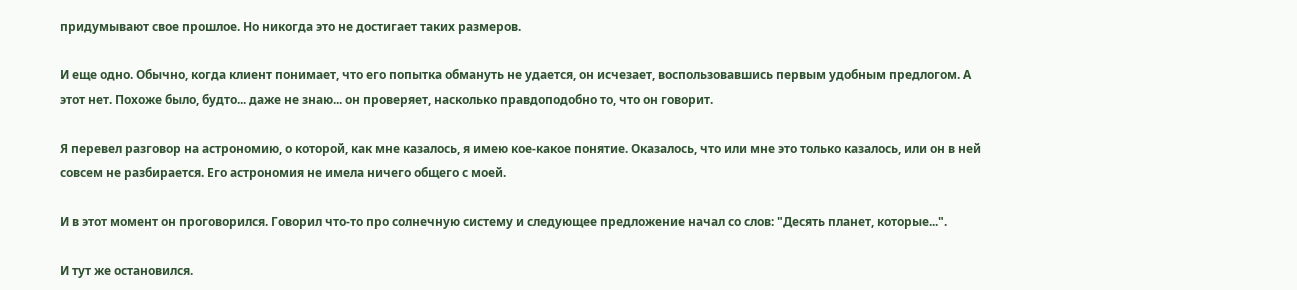придумывают свое прошлое. Но никогда это не достигает таких размеров.

И еще одно. Обычно, когда клиент понимает, что его попытка обмануть не удается, он исчезает, воспользовавшись первым удобным предлогом. А этот нет. Похоже было, будто... даже не знаю... он проверяет, насколько правдоподобно то, что он говорит.

Я перевел разговор на астрономию, о которой, как мне казалось, я имею кое-какое понятие. Оказалось, что или мне это только казалось, или он в ней совсем не разбирается. Его астрономия не имела ничего общего с моей.

И в этот момент он проговорился. Говорил что-то про солнечную систему и следующее предложение начал со слов: "Десять планет, которые...".

И тут же остановился.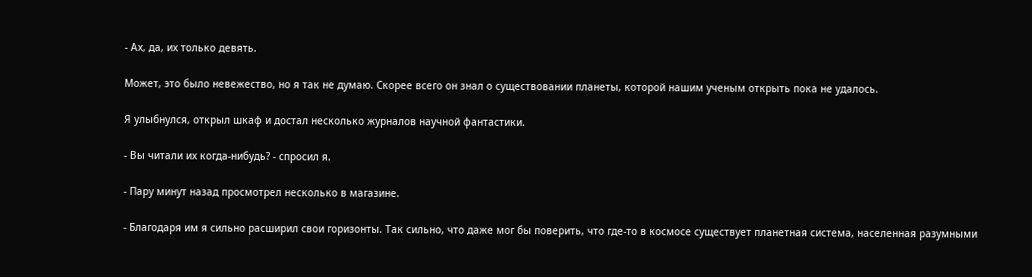- Ах, да, их только девять.

Может, это было невежество, но я так не думаю. Скорее всего он знал о существовании планеты, которой нашим ученым открыть пока не удалось.

Я улыбнулся, открыл шкаф и достал несколько журналов научной фантастики.

- Вы читали их когда-нибудь? - спросил я.

- Пару минут назад просмотрел несколько в магазине.

- Благодаря им я сильно расширил свои горизонты. Так сильно, что даже мог бы поверить, что где-то в космосе существует планетная система, населенная разумными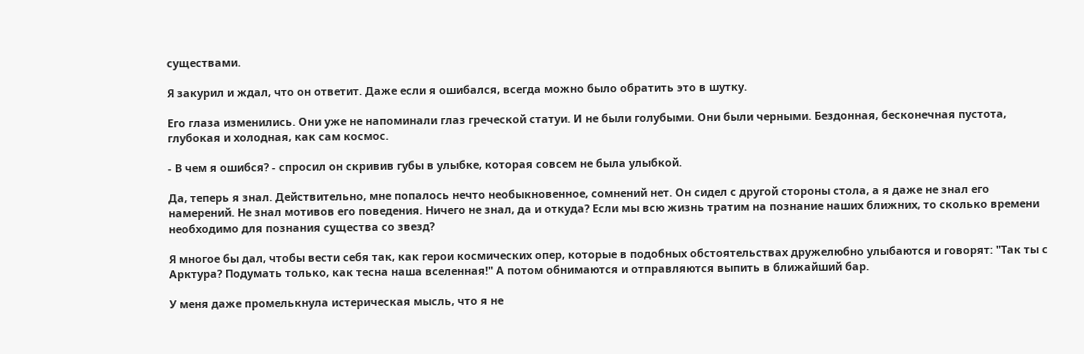существами.

Я закурил и ждал, что он ответит. Даже если я ошибался, всегда можно было обратить это в шутку.

Его глаза изменились. Они уже не напоминали глаз греческой статуи. И не были голубыми. Они были черными. Бездонная, бесконечная пустота, глубокая и холодная, как сам космос.

- В чем я ошибся? - спросил он скривив губы в улыбке, которая совсем не была улыбкой.

Да, теперь я знал. Действительно, мне попалось нечто необыкновенное, сомнений нет. Он сидел с другой стороны стола, а я даже не знал его намерений. Не знал мотивов его поведения. Ничего не знал, да и откуда? Если мы всю жизнь тратим на познание наших ближних, то сколько времени необходимо для познания существа со звезд?

Я многое бы дал, чтобы вести себя так, как герои космических опер, которые в подобных обстоятельствах дружелюбно улыбаются и говорят: "Так ты с Арктура? Подумать только, как тесна наша вселенная!" А потом обнимаются и отправляются выпить в ближайший бар.

У меня даже промелькнула истерическая мысль, что я не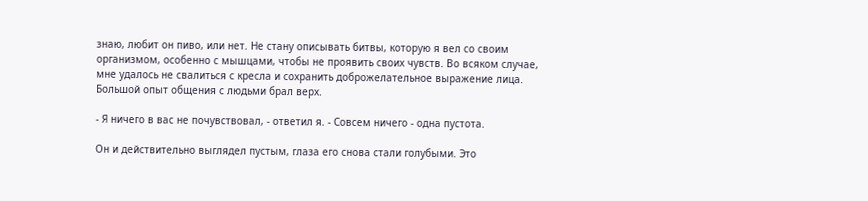знаю, любит он пиво, или нет. Не стану описывать битвы, которую я вел со своим организмом, особенно с мышцами, чтобы не проявить своих чувств. Во всяком случае, мне удалось не свалиться с кресла и сохранить доброжелательное выражение лица. Большой опыт общения с людьми брал верх.

- Я ничего в вас не почувствовал, - ответил я. - Совсем ничего - одна пустота.

Он и действительно выглядел пустым, глаза его снова стали голубыми. Это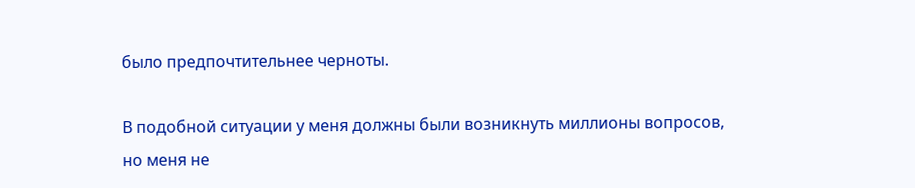было предпочтительнее черноты.

В подобной ситуации у меня должны были возникнуть миллионы вопросов, но меня не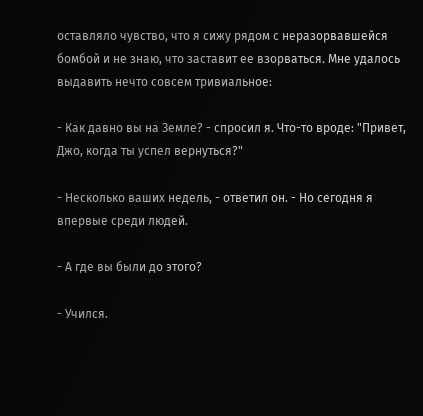оставляло чувство, что я сижу рядом с неразорвавшейся бомбой и не знаю, что заставит ее взорваться. Мне удалось выдавить нечто совсем тривиальное:

- Как давно вы на Земле? - спросил я. Что-то вроде: "Привет, Джо, когда ты успел вернуться?"

- Несколько ваших недель, - ответил он. - Но сегодня я впервые среди людей.

- А где вы были до этого?

- Учился.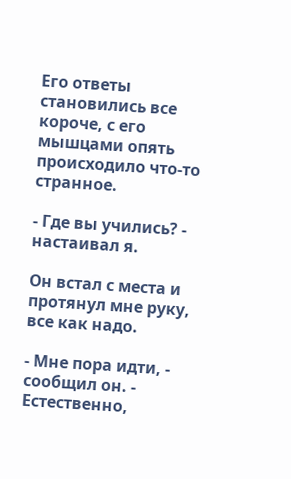Его ответы становились все короче, с его мышцами опять происходило что-то странное.

- Где вы учились? - настаивал я.

Он встал с места и протянул мне руку, все как надо.

- Мне пора идти, - сообщил он. - Естественно,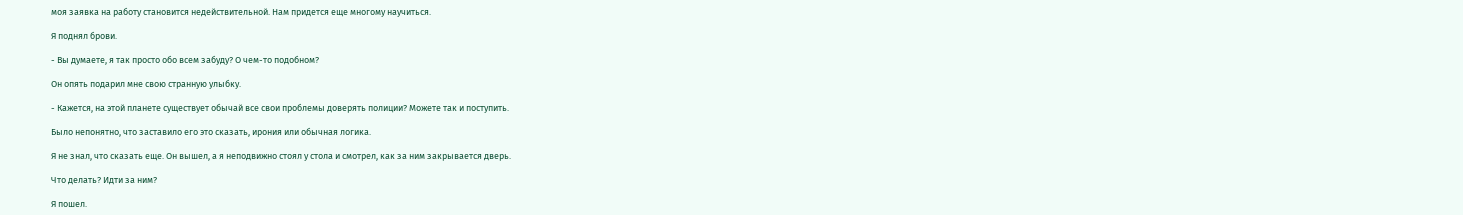моя заявка на работу становится недействительной. Нам придется еще многому научиться.

Я поднял брови.

- Вы думаете, я так просто обо всем забуду? О чем-то подобном?

Он опять подарил мне свою странную улыбку.

- Кажется, на этой планете существует обычай все свои проблемы доверять полиции? Можете так и поступить.

Было непонятно, что заставило его это сказать, ирония или обычная логика.

Я не знал, что сказать еще. Он вышел, а я неподвижно стоял у стола и смотрел, как за ним закрывается дверь.

Что делать? Идти за ним?

Я пошел.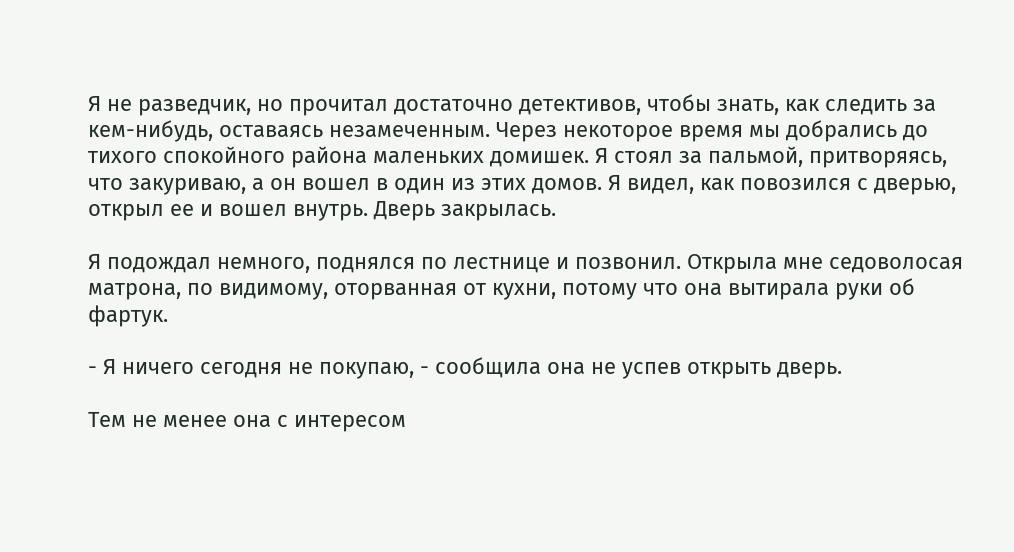Я не разведчик, но прочитал достаточно детективов, чтобы знать, как следить за кем-нибудь, оставаясь незамеченным. Через некоторое время мы добрались до тихого спокойного района маленьких домишек. Я стоял за пальмой, притворяясь, что закуриваю, а он вошел в один из этих домов. Я видел, как повозился с дверью, открыл ее и вошел внутрь. Дверь закрылась.

Я подождал немного, поднялся по лестнице и позвонил. Открыла мне седоволосая матрона, по видимому, оторванная от кухни, потому что она вытирала руки об фартук.

- Я ничего сегодня не покупаю, - сообщила она не успев открыть дверь.

Тем не менее она с интересом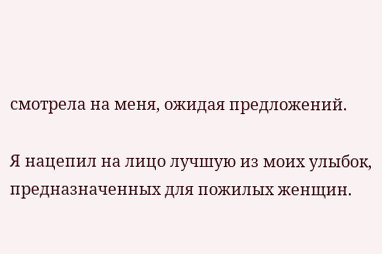смотрела на меня, ожидая предложений.

Я нацепил на лицо лучшую из моих улыбок, предназначенных для пожилых женщин.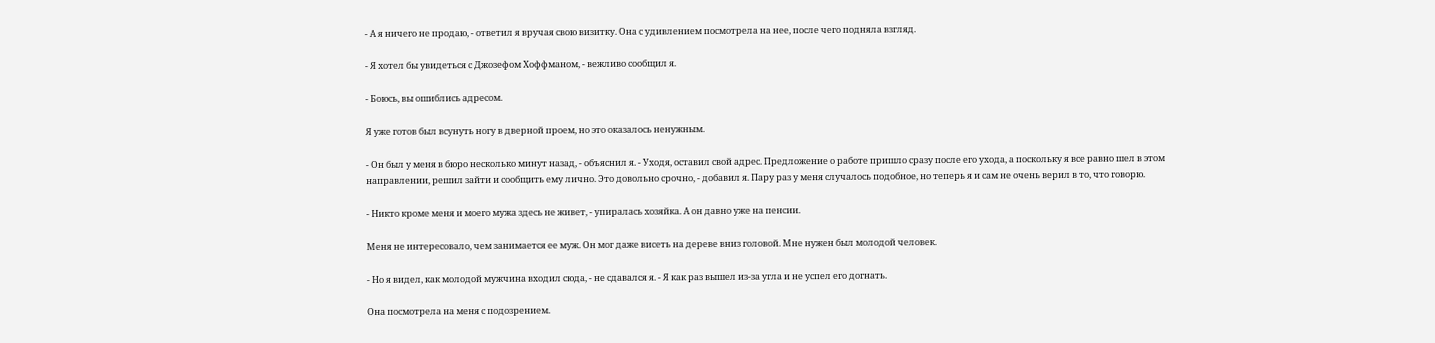- А я ничего не продаю, - ответил я вручая свою визитку. Она с удивлением посмотрела на нее, после чего подняла взгляд.

- Я хотел бы увидеться с Джозефом Хоффманом, - вежливо сообщил я.

- Боюсь, вы ошиблись адресом.

Я уже готов был всунуть ногу в дверной проем, но это оказалось ненужным.

- Он был у меня в бюро несколько минут назад, - объяснил я. - Уходя, оставил свой адрес. Предложение о работе пришло сразу после его ухода, а поскольку я все равно шел в этом направлении, решил зайти и сообщить ему лично. Это довольно срочно, - добавил я. Пару раз у меня случалось подобное, но теперь я и сам не очень верил в то, что говорю.

- Никто кроме меня и моего мужа здесь не живет, - упиралась хозяйка. А он давно уже на пенсии.

Меня не интересовало, чем занимается ее муж. Он мог даже висеть на дереве вниз головой. Мне нужен был молодой человек.

- Но я видел, как молодой мужчина входил сюда, - не сдавался я. - Я как раз вышел из-за угла и не успел его догнать.

Она посмотрела на меня с подозрением.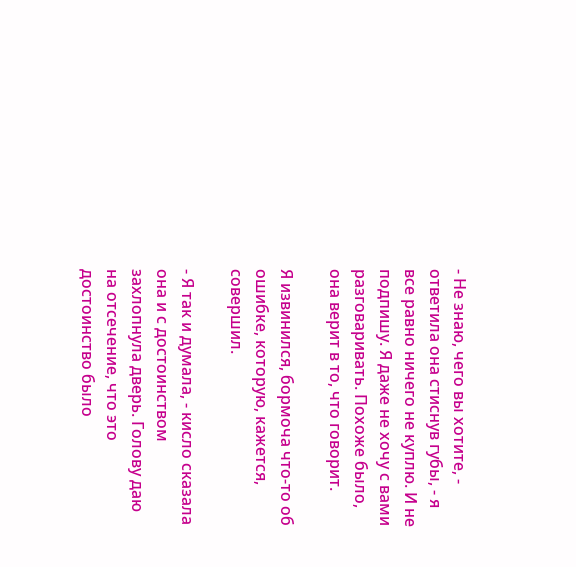- Не знаю, чего вы хотите, - ответила она стиснув губы, - я все равно ничего не куплю. И не подпишу. Я даже не хочу с вами разговаривать. Похоже было, она верит в то, что говорит.

Я извинился, бормоча что-то об ошибке, которую, кажется, совершил.

- Я так и думала, - кисло сказала она и с достоинством захлопнула дверь. Голову даю на отсечение, что это достоинство было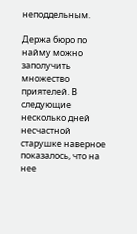неподдельным.

Держа бюро по найму можно заполучить множество приятелей. В следующие несколько дней несчастной старушке наверное показалось, что на нее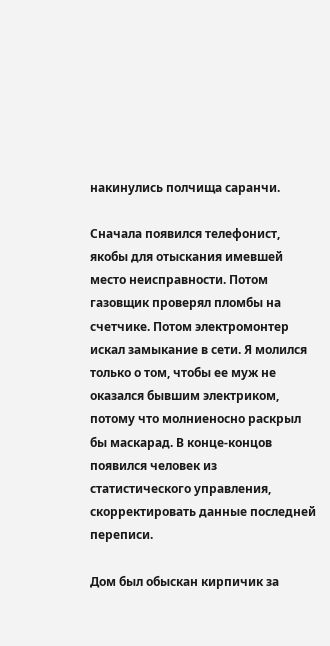накинулись полчища саранчи.

Сначала появился телефонист, якобы для отыскания имевшей место неисправности. Потом газовщик проверял пломбы на счетчике. Потом электромонтер искал замыкание в сети. Я молился только о том, чтобы ее муж не оказался бывшим электриком, потому что молниеносно раскрыл бы маскарад. В конце-концов появился человек из статистического управления, скорректировать данные последней переписи.

Дом был обыскан кирпичик за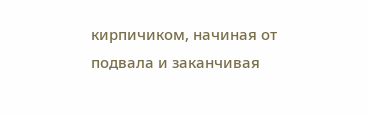кирпичиком, начиная от подвала и заканчивая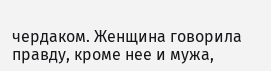чердаком. Женщина говорила правду, кроме нее и мужа,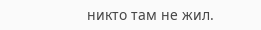никто там не жил.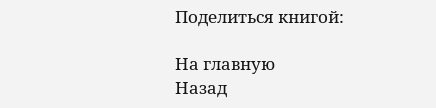Поделиться книгой:

На главную
Назад